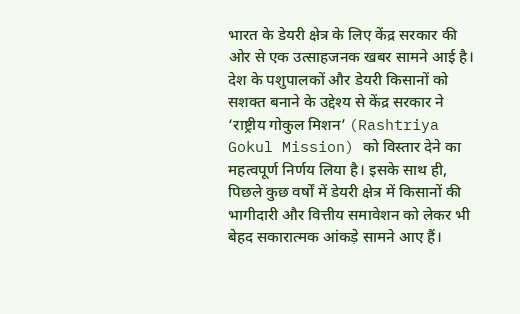भारत के डेयरी क्षेत्र के लिए केंद्र सरकार की ओर से एक उत्साहजनक खबर सामने आई है। देश के पशुपालकों और डेयरी किसानों को सशक्त बनाने के उद्देश्य से केंद्र सरकार ने ‘राष्ट्रीय गोकुल मिशन’ (Rashtriya Gokul Mission) को विस्तार देने का महत्वपूर्ण निर्णय लिया है। इसके साथ ही, पिछले कुछ वर्षों में डेयरी क्षेत्र में किसानों की भागीदारी और वित्तीय समावेशन को लेकर भी बेहद सकारात्मक आंकड़े सामने आए हैं।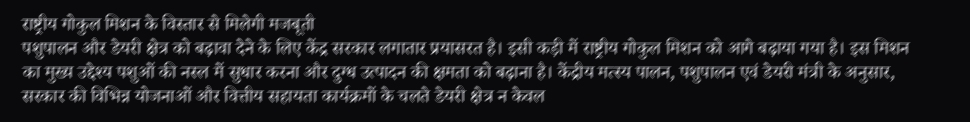राष्ट्रीय गोकुल मिशन के विस्तार से मिलेगी मजबूती
पशुपालन और डेयरी क्षेत्र को बढ़ावा देने के लिए केंद्र सरकार लगातार प्रयासरत है। इसी कड़ी में राष्ट्रीय गोकुल मिशन को आगे बढ़ाया गया है। इस मिशन का मुख्य उद्देश्य पशुओं की नस्ल में सुधार करना और दुग्ध उत्पादन की क्षमता को बढ़ाना है। केंद्रीय मत्स्य पालन, पशुपालन एवं डेयरी मंत्री के अनुसार, सरकार की विभिन्न योजनाओं और वित्तीय सहायता कार्यक्रमों के चलते डेयरी क्षेत्र न केवल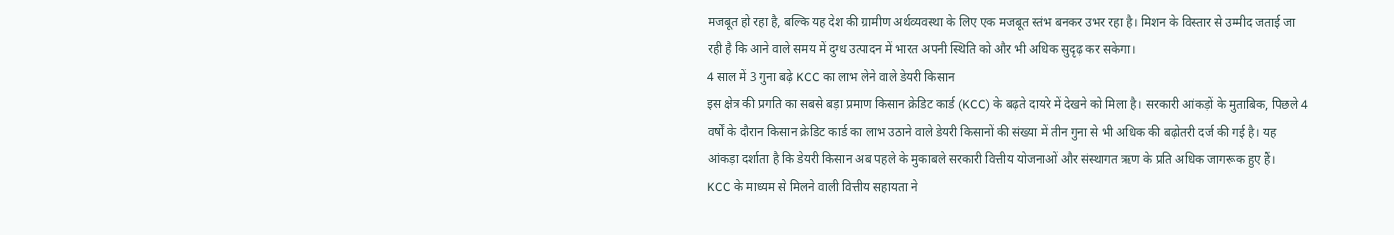मजबूत हो रहा है, बल्कि यह देश की ग्रामीण अर्थव्यवस्था के लिए एक मजबूत स्तंभ बनकर उभर रहा है। मिशन के विस्तार से उम्मीद जताई जा रही है कि आने वाले समय में दुग्ध उत्पादन में भारत अपनी स्थिति को और भी अधिक सुदृढ़ कर सकेगा।
4 साल में 3 गुना बढ़े KCC का लाभ लेने वाले डेयरी किसान
इस क्षेत्र की प्रगति का सबसे बड़ा प्रमाण किसान क्रेडिट कार्ड (KCC) के बढ़ते दायरे में देखने को मिला है। सरकारी आंकड़ों के मुताबिक, पिछले 4 वर्षों के दौरान किसान क्रेडिट कार्ड का लाभ उठाने वाले डेयरी किसानों की संख्या में तीन गुना से भी अधिक की बढ़ोतरी दर्ज की गई है। यह आंकड़ा दर्शाता है कि डेयरी किसान अब पहले के मुकाबले सरकारी वित्तीय योजनाओं और संस्थागत ऋण के प्रति अधिक जागरूक हुए हैं।
KCC के माध्यम से मिलने वाली वित्तीय सहायता ने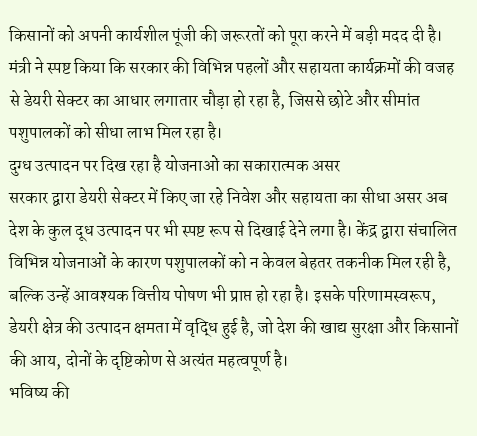किसानों को अपनी कार्यशील पूंजी की जरूरतों को पूरा करने में बड़ी मदद दी है। मंत्री ने स्पष्ट किया कि सरकार की विभिन्न पहलों और सहायता कार्यक्रमों की वजह से डेयरी सेक्टर का आधार लगातार चौड़ा हो रहा है, जिससे छोटे और सीमांत पशुपालकों को सीधा लाभ मिल रहा है।
दुग्ध उत्पादन पर दिख रहा है योजनाओं का सकारात्मक असर
सरकार द्वारा डेयरी सेक्टर में किए जा रहे निवेश और सहायता का सीधा असर अब देश के कुल दूध उत्पादन पर भी स्पष्ट रूप से दिखाई देने लगा है। केंद्र द्वारा संचालित विभिन्न योजनाओं के कारण पशुपालकों को न केवल बेहतर तकनीक मिल रही है, बल्कि उन्हें आवश्यक वित्तीय पोषण भी प्राप्त हो रहा है। इसके परिणामस्वरूप, डेयरी क्षेत्र की उत्पादन क्षमता में वृद्धि हुई है, जो देश की खाद्य सुरक्षा और किसानों की आय, दोनों के दृष्टिकोण से अत्यंत महत्वपूर्ण है।
भविष्य की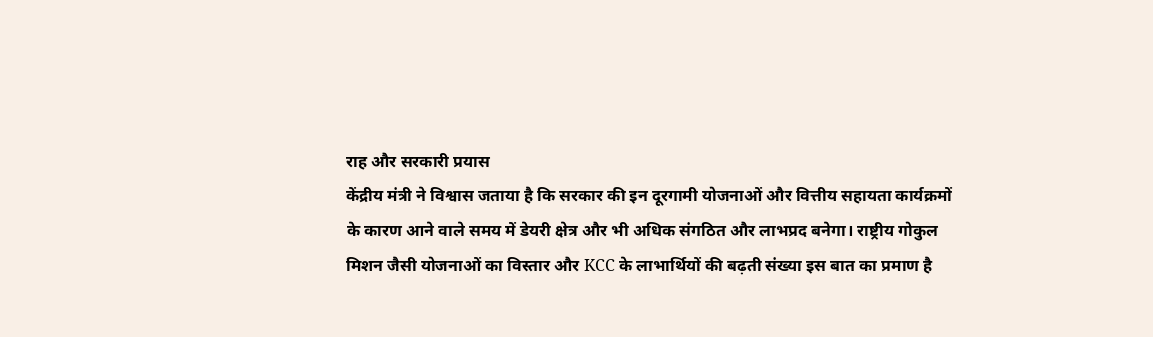राह और सरकारी प्रयास
केंद्रीय मंत्री ने विश्वास जताया है कि सरकार की इन दूरगामी योजनाओं और वित्तीय सहायता कार्यक्रमों के कारण आने वाले समय में डेयरी क्षेत्र और भी अधिक संगठित और लाभप्रद बनेगा। राष्ट्रीय गोकुल मिशन जैसी योजनाओं का विस्तार और KCC के लाभार्थियों की बढ़ती संख्या इस बात का प्रमाण है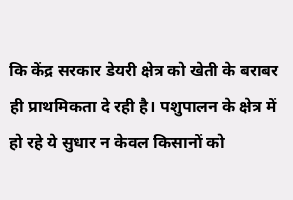कि केंद्र सरकार डेयरी क्षेत्र को खेती के बराबर ही प्राथमिकता दे रही है। पशुपालन के क्षेत्र में हो रहे ये सुधार न केवल किसानों को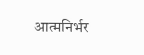आत्मनिर्भर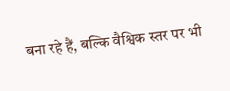बना रहे हैं, बल्कि वैश्विक स्तर पर भी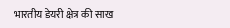भारतीय डेयरी क्षेत्र की साख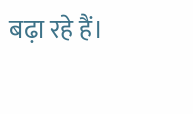बढ़ा रहे हैं।